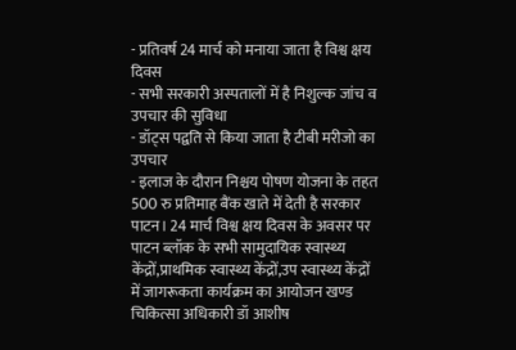- प्रतिवर्ष 24 मार्च को मनाया जाता है विश्व क्षय दिवस
- सभी सरकारी अस्पतालों में है निशुल्क जांच व उपचार की सुविधा
- डॉट्स पद्वति से किया जाता है टीबी मरीजो का उपचार
- इलाज के दौरान निश्चय पोषण योजना के तहत 500 रु प्रतिमाह बैंक खाते में देती है सरकार
पाटन। 24 मार्च विश्व क्षय दिवस के अवसर पर पाटन ब्लॉक के सभी सामुदायिक स्वास्थ्य केंद्रों,प्राथमिक स्वास्थ्य केंद्रों,उप स्वास्थ्य केंद्रों में जागरूकता कार्यक्रम का आयोजन खण्ड चिकित्सा अधिकारी डॉ आशीष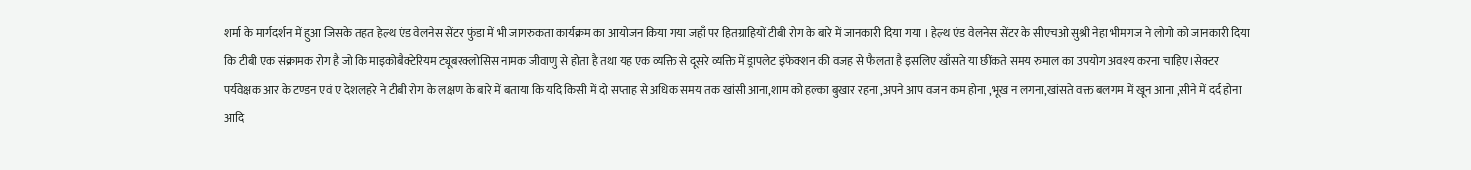शर्मा के मार्गदर्शन में हुआ जिसके तहत हेल्थ एंड वेलनेस सेंटर फुंडा में भी जागरुकता कार्यक्रम का आयोजन किया गया जहाँ पर हितग्राहियों टीबी रोग के बारे में जानकारी दिया गया । हेल्थ एंड वेलनेस सेंटर के सीएचओ सुश्री नेहा भीमगज ने लोगो को जानकारी दिया कि टीबी एक संक्रामक रोग है जो कि माइकोबैक्टेरियम ट्यूबरक्लोसिस नामक जीवाणु से होता है तथा यह एक व्यक्ति से दूसरे व्यक्ति में ड्रापलेट इंफेक्शन की वजह से फैलता है इसलिए खाँसते या छींकते समय रुमाल का उपयोग अवश्य करना चाहिए।सेक्टर पर्यवेक्षक आर के टण्डन एवं ए देशलहरे ने टीबी रोग के लक्षण के बारे में बताया कि यदि किसी में दो सप्ताह से अधिक समय तक खांसी आना,शाम को हल्का बुखार रहना ,अपने आप वजन कम होना ,भूख न लगना,खांसते वक्त बलगम में खून आना ,सीने में दर्द होना आदि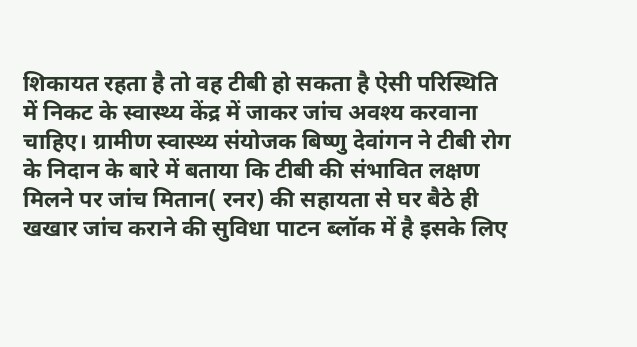शिकायत रहता है तो वह टीबी हो सकता है ऐसी परिस्थिति में निकट के स्वास्थ्य केंद्र में जाकर जांच अवश्य करवाना चाहिए। ग्रामीण स्वास्थ्य संयोजक बिष्णु देवांगन ने टीबी रोग के निदान के बारे में बताया कि टीबी की संभावित लक्षण मिलने पर जांच मितान( रनर) की सहायता से घर बैठे ही खखार जांच कराने की सुविधा पाटन ब्लॉक में है इसके लिए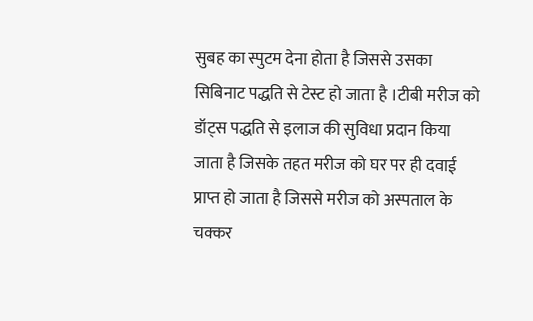सुबह का स्पुटम देना होता है जिससे उसका सिबिनाट पद्धति से टेस्ट हो जाता है ।टीबी मरीज को डॉट्स पद्धति से इलाज की सुविधा प्रदान किया जाता है जिसके तहत मरीज को घर पर ही दवाई प्राप्त हो जाता है जिससे मरीज को अस्पताल के चक्कर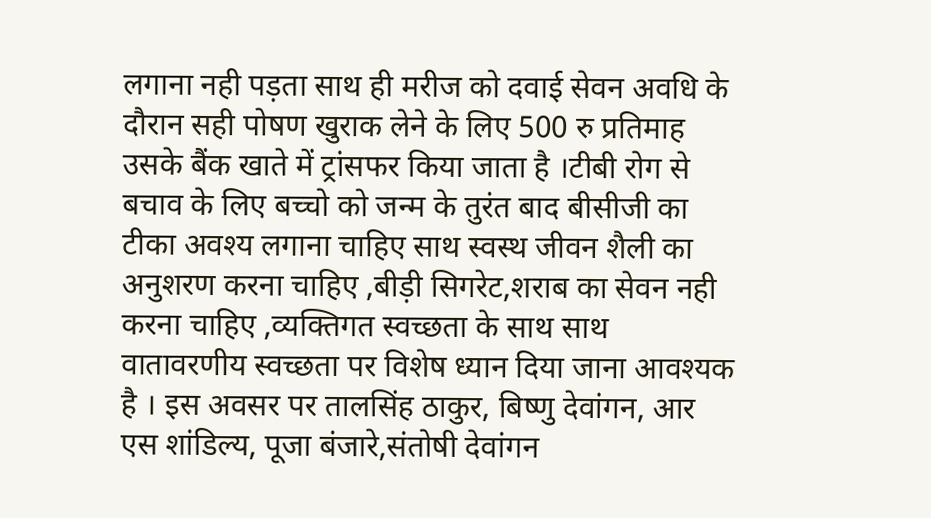लगाना नही पड़ता साथ ही मरीज को दवाई सेवन अवधि के दौरान सही पोषण खुराक लेने के लिए 500 रु प्रतिमाह उसके बैंक खाते में ट्रांसफर किया जाता है ।टीबी रोग से बचाव के लिए बच्चो को जन्म के तुरंत बाद बीसीजी का टीका अवश्य लगाना चाहिए साथ स्वस्थ जीवन शैली का अनुशरण करना चाहिए ,बीड़ी सिगरेट,शराब का सेवन नही करना चाहिए ,व्यक्तिगत स्वच्छता के साथ साथ वातावरणीय स्वच्छता पर विशेष ध्यान दिया जाना आवश्यक है । इस अवसर पर तालसिंह ठाकुर, बिष्णु देवांगन, आर एस शांडिल्य, पूजा बंजारे,संतोषी देवांगन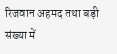रिजवान अहमद तथा बड़ी संख्या में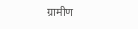ग्रामीण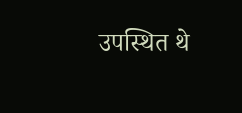उपस्थित थे